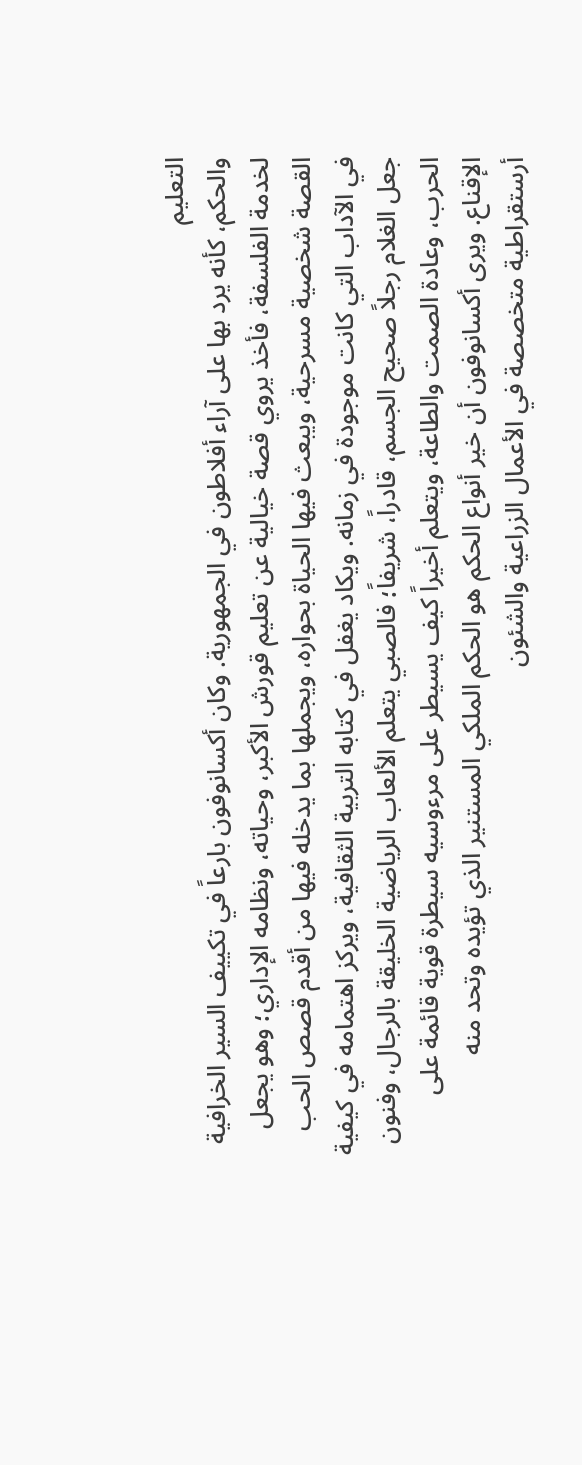التعليم
والحكم، كأنه يرد بها على آراء أفلاطون في الجمهورية. وكان أكسانوفون بارعاً في تكييف السير الخرافية لخدمة الفلسفة، فأخذ يروي قصة خيالية عن تعليم قورش الأكبر، وحياته، ونظامه الإداري؛ وهو يجعل القصة شخصية مسرحية، ويبعث فيها الحياة بحواره، ويجملها بما يدخله فيها من أقدم قصص الحب في الآداب التي كانت موجودة في زمانه. ويكاد يغفل في كتابه التربية الثقافية، ويركز اهتمامه في كيفية جعل الغلام رجلاً صحيح الجسم، قادراً، شريفاً؛ فالصبي يتعلم الألعاب الرياضية الخليقة بالرجال، وفنون الحرب، وعادة الصمت والطاعة، ويتعلم أخيراً كيف يسيطر على مرءوسيه سيطرة قوية قائمة على الإقناع. ويرى أكسانوفون أن خير أنواع الحكم هو الحكم الملكي المستنير الذي تؤيده وتحد منه أرستقراطية متخصصة في الأعمال الزراعية والشئون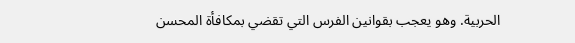الحربية. وهو يعجب بقوانين الفرس التي تقضي بمكافأة المحسن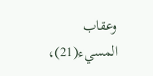وعقاب المسيء(21)،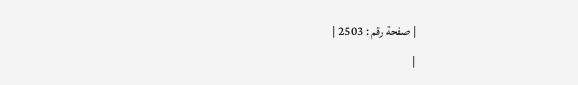| صفحة رقم : 2503 |
|